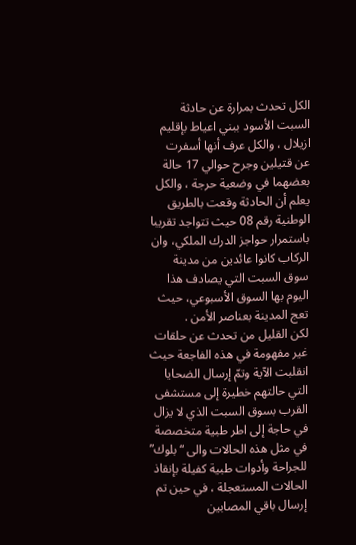الكل تحدث بمرارة عن حادثة السبت الأسود ببني اعياط بإقليم ازيلال ، والكل عرف أنها أسفرت عن قتيلين وجرح حوالي 17 حالة بعضهما في وضعية حرجة ، والكل يعلم أن الحادثة وقعت بالطريق الوطنية رقم 08 حيث تتواجد تقريبا باستمرار حواجز الدرك الملكي، وان الركاب كانوا عائدين من مدينة سوق السبت التي يصادف هذا اليوم بها السوق الأسبوعي، حيث تعج المدينة بعناصر الأمن .
لكن القليل من تحدث عن حلقات غير مفهومة في هذه الفاجعة حيث انقلبت الآية وتمّ إرسال الضحايا التي حالتهم خطيرة إلى مستشفى القرب بسوق السبت الذي لا يزال في حاجة إلى اطر طبية متخصصة في مثل هذه الحالات والى “بلوك” للجراحة وأدوات طبية كفيلة بإنقاذ الحالات المستعجلة ، في حين تم إرسال باقي المصابين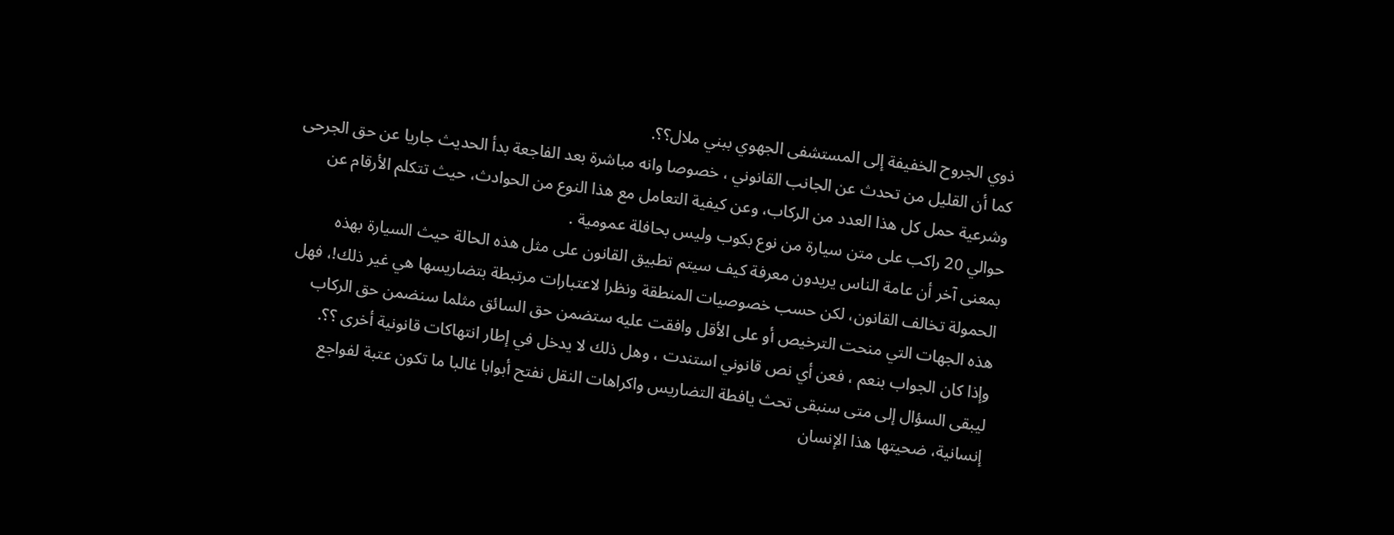ذوي الجروح الخفيفة إلى المستشفى الجهوي ببني ملال؟؟.
كما أن القليل من تحدث عن الجانب القانوني ، خصوصا وانه مباشرة بعد الفاجعة بدأ الحديث جاريا عن حق الجرحى وشرعية حمل كل هذا العدد من الركاب، وعن كيفية التعامل مع هذا النوع من الحوادث، حيث تتكلم الأرقام عن حوالي 20 راكب على متن سيارة من نوع بكوب وليس بحافلة عمومية .
بمعنى آخر أن عامة الناس يريدون معرفة كيف سيتم تطبيق القانون على مثل هذه الحالة حيث السيارة بهذه الحمولة تخالف القانون، لكن حسب خصوصيات المنطقة ونظرا لاعتبارات مرتبطة بتضاريسها هي غير ذلك!، فهل هذه الجهات التي منحت الترخيص أو على الأقل وافقت عليه ستضمن حق السائق مثلما سنضمن حق الركاب وإذا كان الجواب بنعم ، فعن أي نص قانوني استندت ، وهل ذلك لا يدخل في إطار انتهاكات قانونية أخرى ؟؟.
ليبقى السؤال إلى متى سنبقى تحث يافطة التضاريس واكراهات النقل نفتح أبوابا غالبا ما تكون عتبة لفواجع إنسانية، ضحيتها هذا الإنسان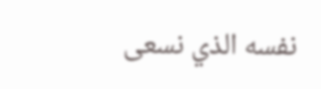نفسه الذي نسعى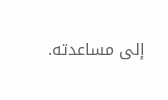إلى مساعدته.